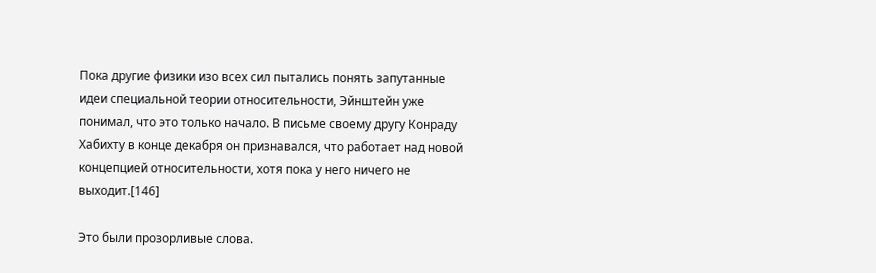Пока другие физики изо всех сил пытались понять запутанные идеи специальной теории относительности, Эйнштейн уже понимал, что это только начало. В письме своему другу Конраду Хабихту в конце декабря он признавался, что работает над новой концепцией относительности, хотя пока у него ничего не выходит.[146]

Это были прозорливые слова.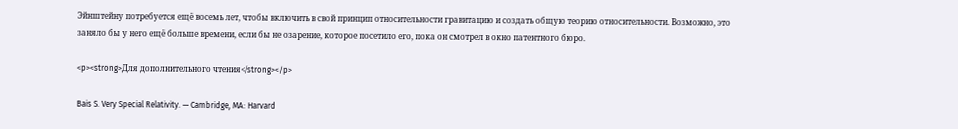Эйнштейну потребуется ещё восемь лет, чтобы включить в свой принцип относительности гравитацию и создать общую теорию относительности. Возможно, это заняло бы у него ещё больше времени, если бы не озарение, которое посетило его, пока он смотрел в окно патентного бюро.

<p><strong>Для дополнительного чтения</strong></p>

Bais S. Very Special Relativity. — Cambridge, MA: Harvard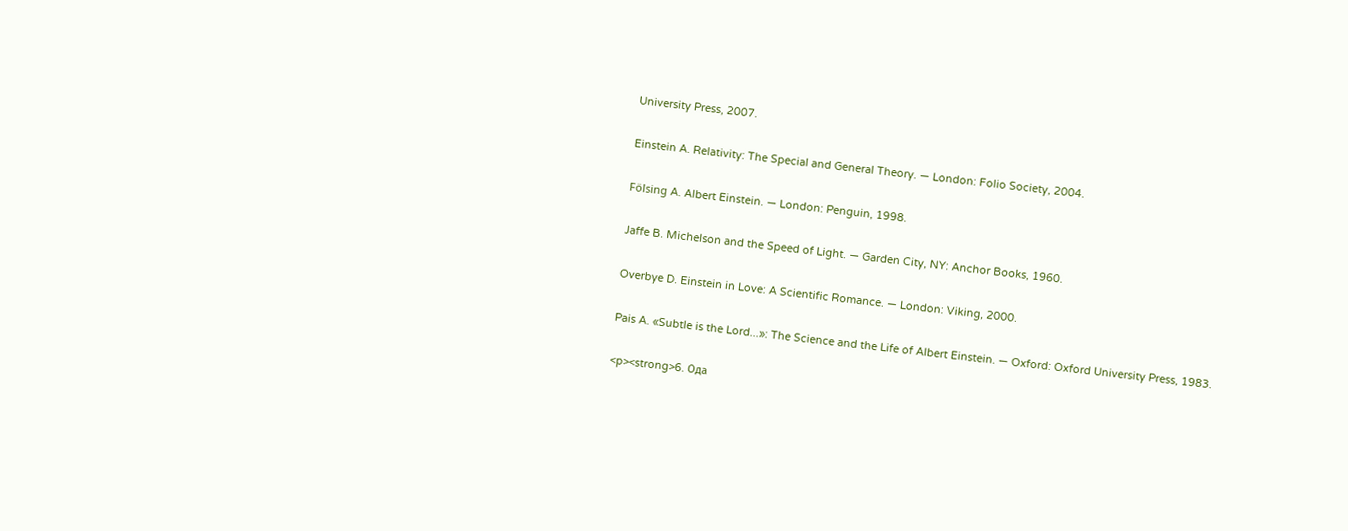University Press, 2007.

Einstein A. Relativity: The Special and General Theory. — London: Folio Society, 2004.

Fölsing A. Albert Einstein. — London: Penguin, 1998.

Jaffe B. Michelson and the Speed of Light. — Garden City, NY: Anchor Books, 1960.

Overbye D. Einstein in Love: A Scientific Romance. — London: Viking, 2000.

Pais A. «Subtle is the Lord...»: The Science and the Life of Albert Einstein. — Oxford: Oxford University Press, 1983.

<p><strong>6. Ода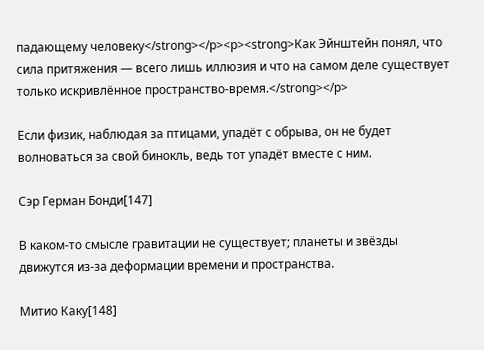падающему человеку</strong></p><p><strong>Как Эйнштейн понял, что сила притяжения — всего лишь иллюзия и что на самом деле существует только искривлённое пространство-время.</strong></p>

Если физик, наблюдая за птицами, упадёт с обрыва, он не будет волноваться за свой бинокль, ведь тот упадёт вместе с ним.

Сэр Герман Бонди[147]

В каком-то смысле гравитации не существует; планеты и звёзды движутся из-за деформации времени и пространства.

Митио Каку[148]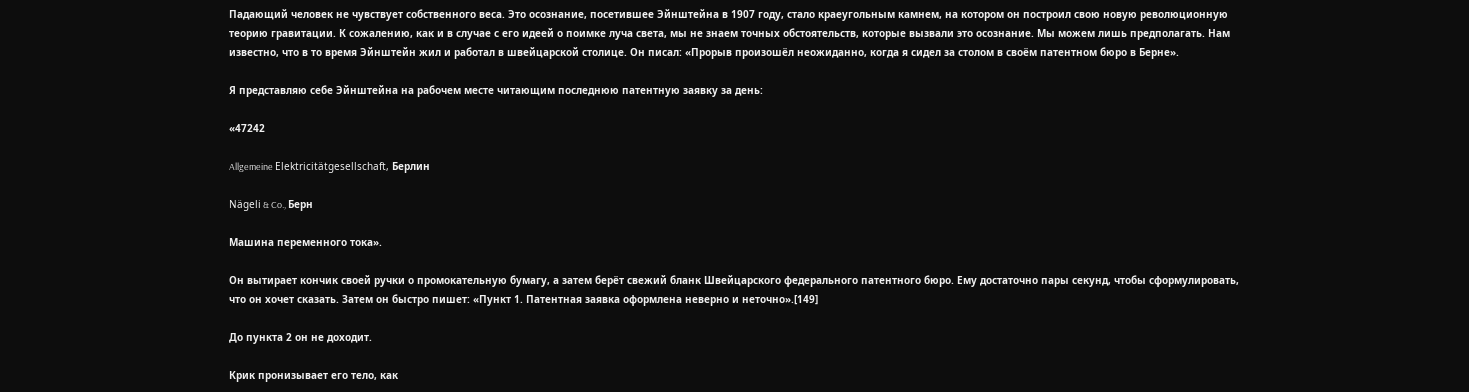Падающий человек не чувствует собственного веса. Это осознание, посетившее Эйнштейна в 1907 году, стало краеугольным камнем, на котором он построил свою новую революционную теорию гравитации. К сожалению, как и в случае с его идеей о поимке луча света, мы не знаем точных обстоятельств, которые вызвали это осознание. Мы можем лишь предполагать. Нам известно, что в то время Эйнштейн жил и работал в швейцарской столице. Он писал: «Прорыв произошёл неожиданно, когда я сидел за столом в своём патентном бюро в Берне».

Я представляю себе Эйнштейна на рабочем месте читающим последнюю патентную заявку за день:

«47242

Allgemeine Elektricitätgesellschaft, Берлин

Nägeli & Co., Берн

Машина переменного тока».

Он вытирает кончик своей ручки о промокательную бумагу, а затем берёт свежий бланк Швейцарского федерального патентного бюро. Ему достаточно пары секунд, чтобы сформулировать, что он хочет сказать. Затем он быстро пишет: «Пункт 1. Патентная заявка оформлена неверно и неточно».[149]

До пункта 2 он не доходит.

Крик пронизывает его тело, как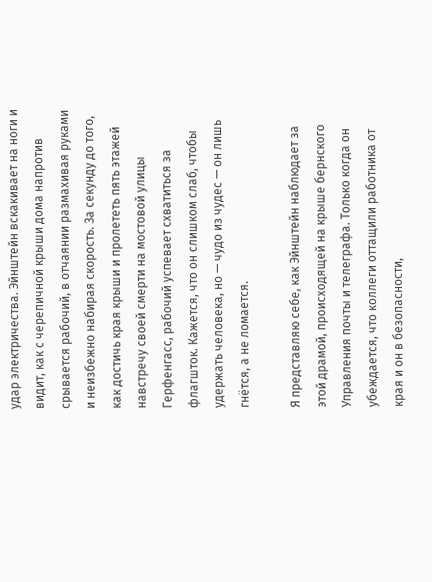удар электричества. Эйнштейн вскакивает на ноги и видит, как с черепичной крыши дома напротив срывается рабочий, в отчаянии размахивая руками и неизбежно набирая скорость. За секунду до того, как достичь края крыши и пролететь пять этажей навстречу своей смерти на мостовой улицы Герфенгасс, рабочий успевает схватиться за флагшток. Кажется, что он слишком слаб, чтобы удержать человека, но — чудо из чудес — он лишь гнётся, а не ломается.

Я представляю себе, как Эйнштейн наблюдает за этой драмой, происходящей на крыше бернского Управления почты и телеграфа. Только когда он убеждается, что коллеги оттащили работника от края и он в безопасности,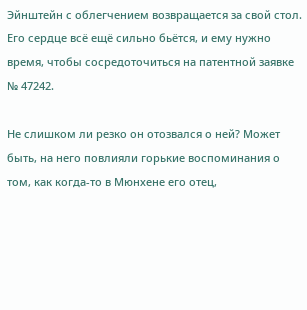Эйнштейн с облегчением возвращается за свой стол. Его сердце всё ещё сильно бьётся, и ему нужно время, чтобы сосредоточиться на патентной заявке № 47242.

Не слишком ли резко он отозвался о ней? Может быть, на него повлияли горькие воспоминания о том, как когда-то в Мюнхене его отец,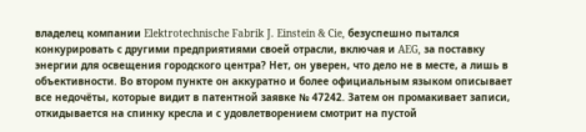владелец компании Elektrotechnische Fabrik J. Einstein & Cie, безуспешно пытался конкурировать с другими предприятиями своей отрасли, включая и AEG, за поставку энергии для освещения городского центра? Нет, он уверен, что дело не в месте, а лишь в объективности. Во втором пункте он аккуратно и более официальным языком описывает все недочёты, которые видит в патентной заявке № 47242. Затем он промакивает записи, откидывается на спинку кресла и с удовлетворением смотрит на пустой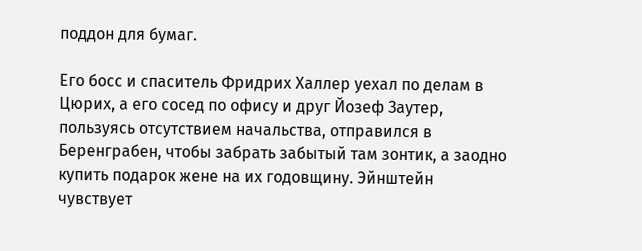поддон для бумаг.

Его босс и спаситель Фридрих Халлер уехал по делам в Цюрих, а его сосед по офису и друг Йозеф Заутер, пользуясь отсутствием начальства, отправился в Беренграбен, чтобы забрать забытый там зонтик, а заодно купить подарок жене на их годовщину. Эйнштейн чувствует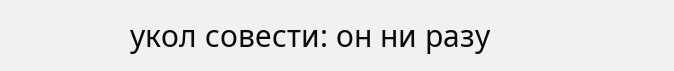укол совести: он ни разу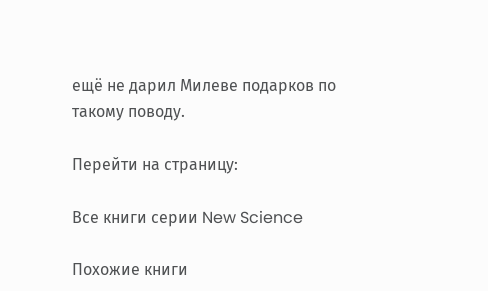ещё не дарил Милеве подарков по такому поводу.

Перейти на страницу:

Все книги серии New Science

Похожие книги